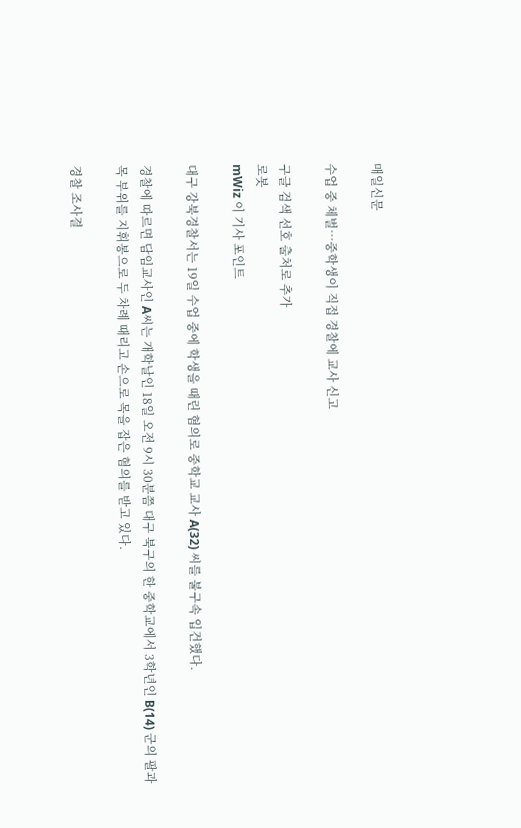매일신문

수업 중 체벌…중학생이 직접 경찰에 교사 신고

구글 검색 선호 출처로 추가
로봇
mWiz 이 기사 포인트

대구 강북경찰서는 19일 수업 중에 학생을 때린 혐의로 중학교 교사 A(32) 씨를 불구속 입건했다.

경찰에 따르면 담임교사인 A씨는 개학날인 18일 오전 9시 30분쯤 대구 북구의 한 중학교에서 3학년인 B(14) 군의 팔과 목 부위를 지휘봉으로 두 차례 때리고 손으로 목을 잡은 혐의를 받고 있다.

경찰 조사결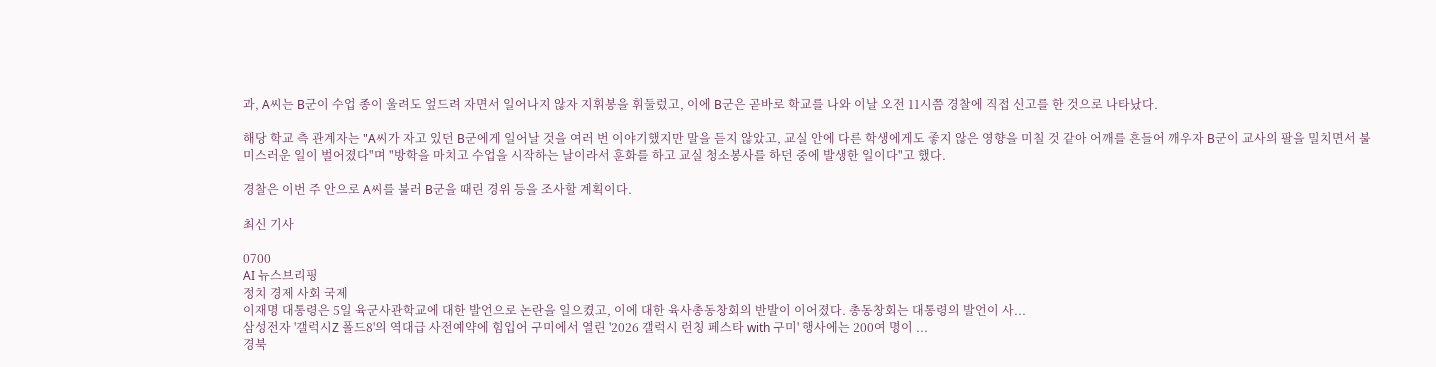과, A씨는 B군이 수업 종이 울려도 엎드려 자면서 일어나지 않자 지휘봉을 휘둘렀고, 이에 B군은 곧바로 학교를 나와 이날 오전 11시쯤 경찰에 직접 신고를 한 것으로 나타났다.

해당 학교 측 관계자는 "A씨가 자고 있던 B군에게 일어날 것을 여러 번 이야기했지만 말을 듣지 않았고, 교실 안에 다른 학생에게도 좋지 않은 영향을 미칠 것 같아 어깨를 흔들어 깨우자 B군이 교사의 팔을 밀치면서 불미스러운 일이 벌어졌다"며 "방학을 마치고 수업을 시작하는 날이라서 훈화를 하고 교실 청소봉사를 하던 중에 발생한 일이다"고 했다.

경찰은 이번 주 안으로 A씨를 불러 B군을 때린 경위 등을 조사할 계획이다.

최신 기사

0700
AI 뉴스브리핑
정치 경제 사회 국제
이재명 대통령은 5일 육군사관학교에 대한 발언으로 논란을 일으켰고, 이에 대한 육사총동창회의 반발이 이어졌다. 총동창회는 대통령의 발언이 사...
삼성전자 '갤럭시Z 폴드8'의 역대급 사전예약에 힘입어 구미에서 열린 '2026 갤럭시 런칭 페스타 with 구미' 행사에는 200여 명이 ...
경북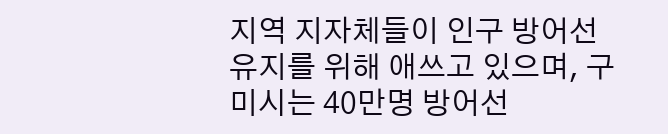지역 지자체들이 인구 방어선 유지를 위해 애쓰고 있으며, 구미시는 40만명 방어선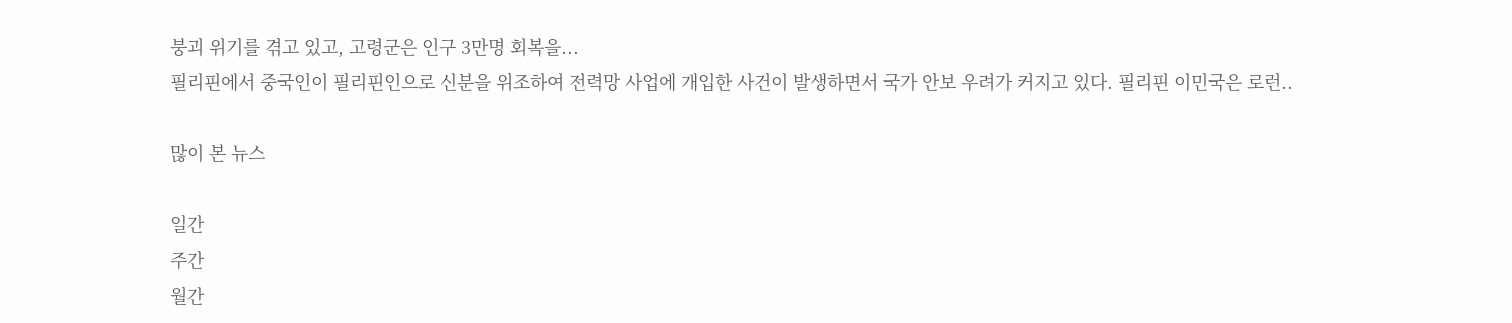붕괴 위기를 겪고 있고, 고령군은 인구 3만명 회복을...
필리핀에서 중국인이 필리핀인으로 신분을 위조하여 전력망 사업에 개입한 사건이 발생하면서 국가 안보 우려가 커지고 있다. 필리핀 이민국은 로런..

많이 본 뉴스

일간
주간
월간